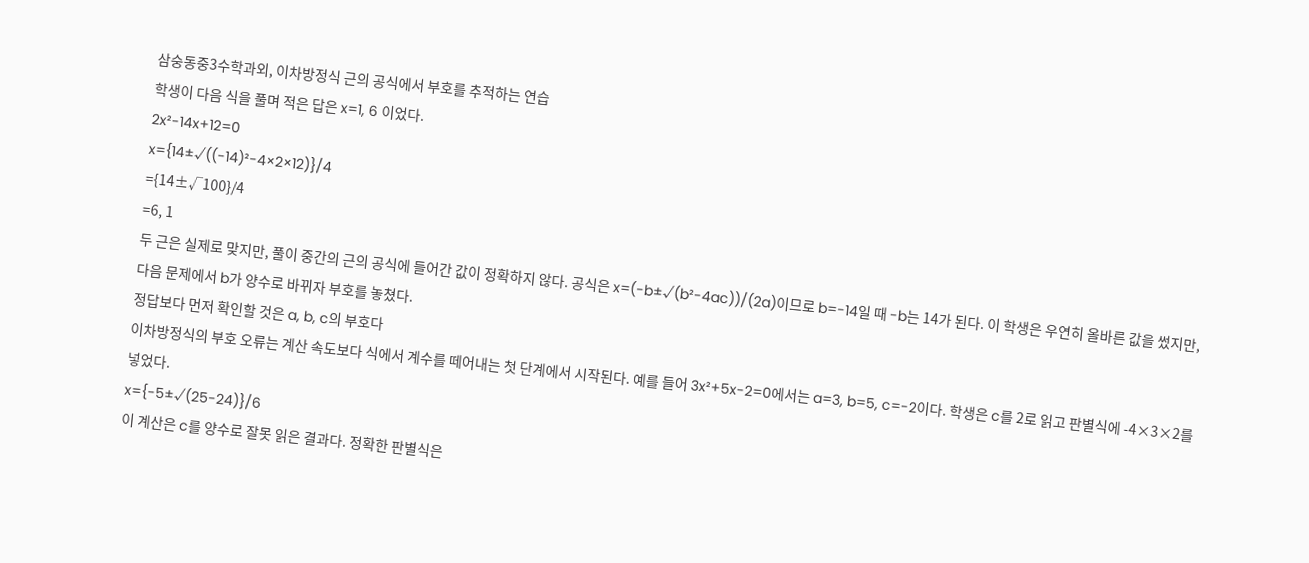삼숭동중3수학과외, 이차방정식 근의 공식에서 부호를 추적하는 연습
학생이 다음 식을 풀며 적은 답은 x=1, 6 이었다.
2x²-14x+12=0
x={14±√((-14)²-4×2×12)}/4
={14±√100}/4
=6, 1
두 근은 실제로 맞지만, 풀이 중간의 근의 공식에 들어간 값이 정확하지 않다. 공식은 x=(-b±√(b²-4ac))/(2a)이므로 b=-14일 때 -b는 14가 된다. 이 학생은 우연히 올바른 값을 썼지만, 다음 문제에서 b가 양수로 바뀌자 부호를 놓쳤다.
정답보다 먼저 확인할 것은 a, b, c의 부호다
이차방정식의 부호 오류는 계산 속도보다 식에서 계수를 떼어내는 첫 단계에서 시작된다. 예를 들어 3x²+5x-2=0에서는 a=3, b=5, c=-2이다. 학생은 c를 2로 읽고 판별식에 -4×3×2를 넣었다.
x={-5±√(25-24)}/6
이 계산은 c를 양수로 잘못 읽은 결과다. 정확한 판별식은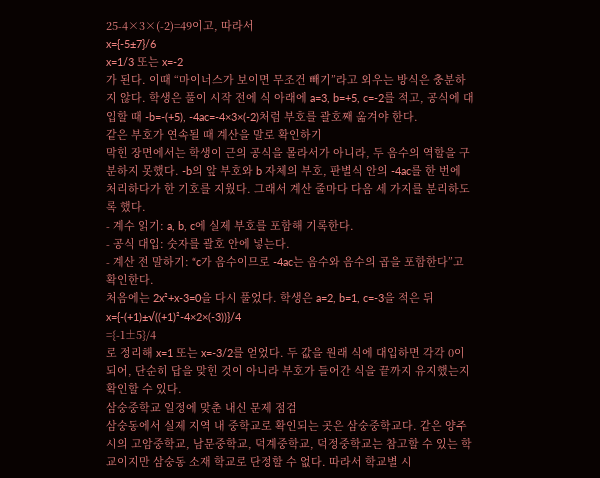25-4×3×(-2)=49이고, 따라서
x={-5±7}/6
x=1/3 또는 x=-2
가 된다. 이때 “마이너스가 보이면 무조건 빼기”라고 외우는 방식은 충분하지 않다. 학생은 풀이 시작 전에 식 아래에 a=3, b=+5, c=-2를 적고, 공식에 대입할 때 -b=-(+5), -4ac=-4×3×(-2)처럼 부호를 괄호째 옮겨야 한다.
같은 부호가 연속될 때 계산을 말로 확인하기
막힌 장면에서는 학생이 근의 공식을 몰라서가 아니라, 두 음수의 역할을 구분하지 못했다. -b의 앞 부호와 b 자체의 부호, 판별식 안의 -4ac를 한 번에 처리하다가 한 기호를 지웠다. 그래서 계산 줄마다 다음 세 가지를 분리하도록 했다.
- 계수 읽기: a, b, c에 실제 부호를 포함해 기록한다.
- 공식 대입: 숫자를 괄호 안에 넣는다.
- 계산 전 말하기: “c가 음수이므로 -4ac는 음수와 음수의 곱을 포함한다”고 확인한다.
처음에는 2x²+x-3=0을 다시 풀었다. 학생은 a=2, b=1, c=-3을 적은 뒤
x={-(+1)±√((+1)²-4×2×(-3))}/4
={-1±5}/4
로 정리해 x=1 또는 x=-3/2를 얻었다. 두 값을 원래 식에 대입하면 각각 0이 되어, 단순히 답을 맞힌 것이 아니라 부호가 들어간 식을 끝까지 유지했는지 확인할 수 있다.
삼숭중학교 일정에 맞춘 내신 문제 점검
삼숭동에서 실제 지역 내 중학교로 확인되는 곳은 삼숭중학교다. 같은 양주시의 고암중학교, 남문중학교, 덕계중학교, 덕정중학교는 참고할 수 있는 학교이지만 삼숭동 소재 학교로 단정할 수 없다. 따라서 학교별 시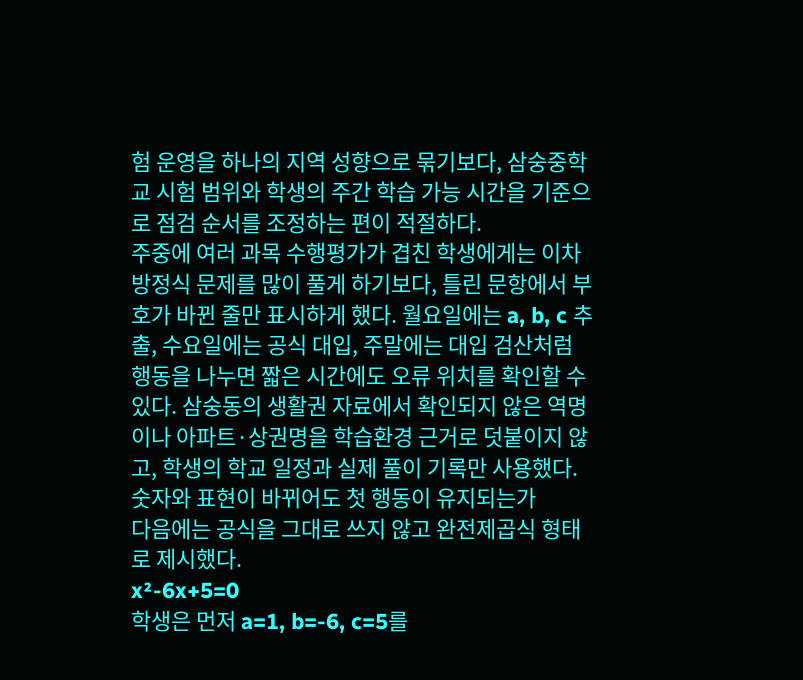험 운영을 하나의 지역 성향으로 묶기보다, 삼숭중학교 시험 범위와 학생의 주간 학습 가능 시간을 기준으로 점검 순서를 조정하는 편이 적절하다.
주중에 여러 과목 수행평가가 겹친 학생에게는 이차방정식 문제를 많이 풀게 하기보다, 틀린 문항에서 부호가 바뀐 줄만 표시하게 했다. 월요일에는 a, b, c 추출, 수요일에는 공식 대입, 주말에는 대입 검산처럼 행동을 나누면 짧은 시간에도 오류 위치를 확인할 수 있다. 삼숭동의 생활권 자료에서 확인되지 않은 역명이나 아파트·상권명을 학습환경 근거로 덧붙이지 않고, 학생의 학교 일정과 실제 풀이 기록만 사용했다.
숫자와 표현이 바뀌어도 첫 행동이 유지되는가
다음에는 공식을 그대로 쓰지 않고 완전제곱식 형태로 제시했다.
x²-6x+5=0
학생은 먼저 a=1, b=-6, c=5를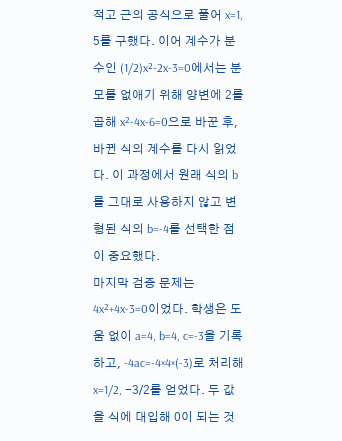적고 근의 공식으로 풀어 x=1, 5를 구했다. 이어 계수가 분수인 (1/2)x²-2x-3=0에서는 분모를 없애기 위해 양변에 2를 곱해 x²-4x-6=0으로 바꾼 후, 바뀐 식의 계수를 다시 읽었다. 이 과정에서 원래 식의 b를 그대로 사용하지 않고 변형된 식의 b=-4를 선택한 점이 중요했다.
마지막 검증 문제는 4x²+4x-3=0이었다. 학생은 도움 없이 a=4, b=4, c=-3을 기록하고, -4ac=-4×4×(-3)로 처리해 x=1/2, -3/2를 얻었다. 두 값을 식에 대입해 0이 되는 것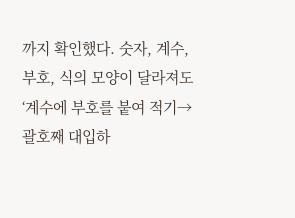까지 확인했다. 숫자, 계수, 부호, 식의 모양이 달라져도 ‘계수에 부호를 붙여 적기→괄호째 대입하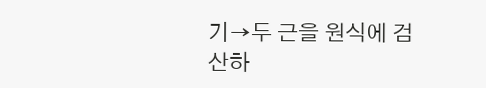기→두 근을 원식에 검산하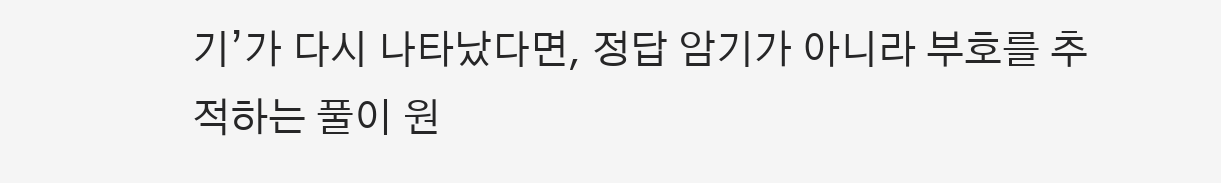기’가 다시 나타났다면, 정답 암기가 아니라 부호를 추적하는 풀이 원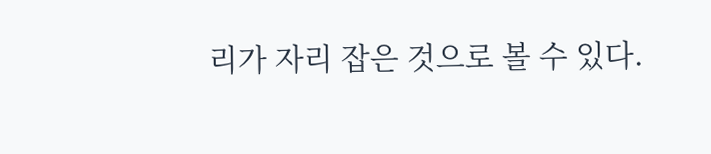리가 자리 잡은 것으로 볼 수 있다.